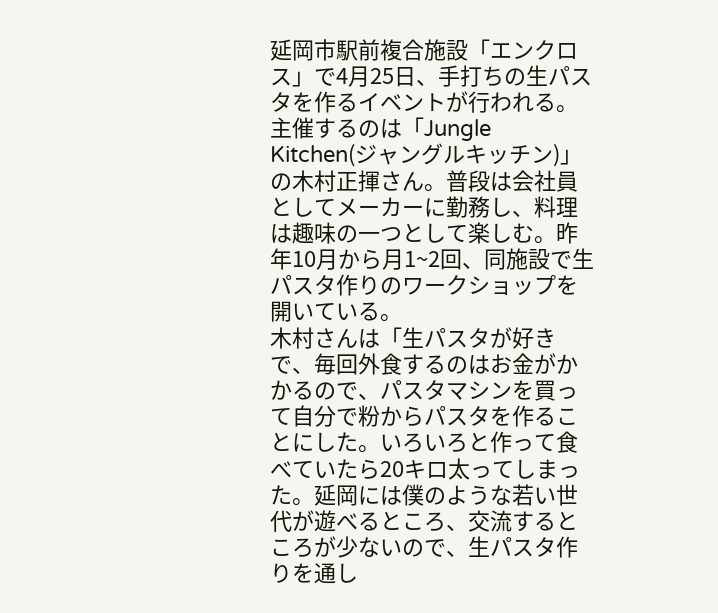延岡市駅前複合施設「エンクロス」で4月25日、手打ちの生パスタを作るイベントが行われる。
主催するのは「Jungle Kitchen(ジャングルキッチン)」の木村正揮さん。普段は会社員としてメーカーに勤務し、料理は趣味の一つとして楽しむ。昨年10月から月1~2回、同施設で生パスタ作りのワークショップを開いている。
木村さんは「生パスタが好きで、毎回外食するのはお金がかかるので、パスタマシンを買って自分で粉からパスタを作ることにした。いろいろと作って食べていたら20キロ太ってしまった。延岡には僕のような若い世代が遊べるところ、交流するところが少ないので、生パスタ作りを通し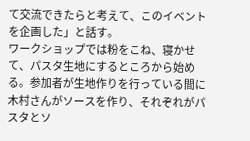て交流できたらと考えて、このイベントを企画した」と話す。
ワークショップでは粉をこね、寝かせて、パスタ生地にするところから始める。参加者が生地作りを行っている間に木村さんがソースを作り、それぞれがパスタとソ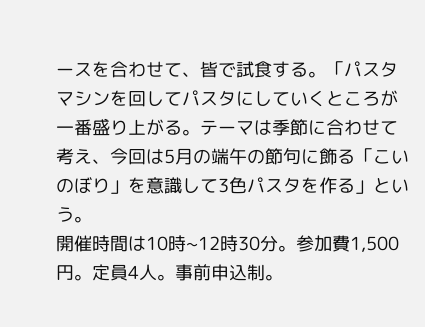ースを合わせて、皆で試食する。「パスタマシンを回してパスタにしていくところが一番盛り上がる。テーマは季節に合わせて考え、今回は5月の端午の節句に飾る「こいのぼり」を意識して3色パスタを作る」という。
開催時間は10時~12時30分。参加費1,500円。定員4人。事前申込制。